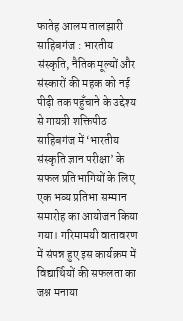फातेह आलम तालझारी
साहिबगंज : भारतीय संस्कृति, नैतिक मूल्यों और संस्कारों की महक को नई पीढ़ी तक पहुँचाने के उद्देश्य से गायत्री शक्तिपीठ साहिबगंज में ‘भारतीय संस्कृति ज्ञान परीक्षा’ के सफल प्रतिभागियों के लिए एक भव्य प्रतिभा सम्मान समारोह का आयोजन किया गया। गरिमामयी वातावरण में संपन्न हुए इस कार्यक्रम में विद्यार्थियों की सफलता का जश्न मनाया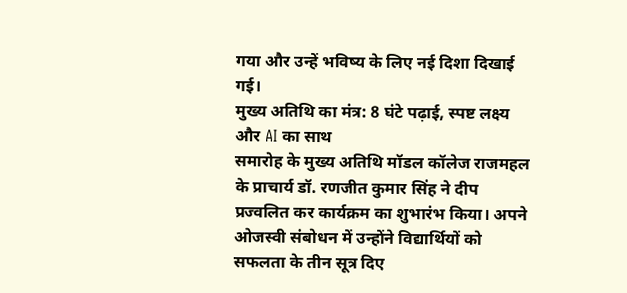गया और उन्हें भविष्य के लिए नई दिशा दिखाई गई।
मुख्य अतिथि का मंत्र: 8 घंटे पढ़ाई, स्पष्ट लक्ष्य और AI का साथ
समारोह के मुख्य अतिथि मॉडल कॉलेज राजमहल के प्राचार्य डॉ. रणजीत कुमार सिंह ने दीप प्रज्वलित कर कार्यक्रम का शुभारंभ किया। अपने ओजस्वी संबोधन में उन्होंने विद्यार्थियों को सफलता के तीन सूत्र दिए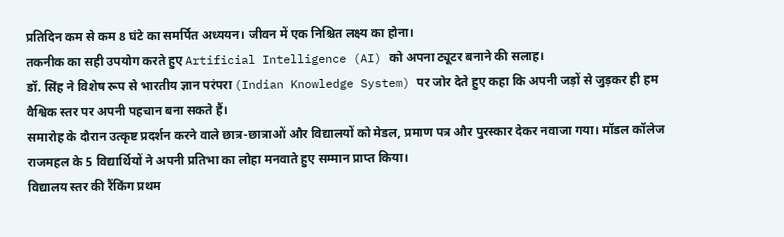प्रतिदिन कम से कम 8 घंटे का समर्पित अध्ययन। जीवन में एक निश्चित लक्ष्य का होना।
तकनीक का सही उपयोग करते हुए Artificial Intelligence (AI) को अपना ट्यूटर बनाने की सलाह।
डॉ. सिंह ने विशेष रूप से भारतीय ज्ञान परंपरा (Indian Knowledge System) पर जोर देते हुए कहा कि अपनी जड़ों से जुड़कर ही हम वैश्विक स्तर पर अपनी पहचान बना सकते हैं।
समारोह के दौरान उत्कृष्ट प्रदर्शन करने वाले छात्र-छात्राओं और विद्यालयों को मेडल, प्रमाण पत्र और पुरस्कार देकर नवाजा गया। मॉडल कॉलेज राजमहल के 5 विद्यार्थियों ने अपनी प्रतिभा का लोहा मनवाते हुए सम्मान प्राप्त किया।
विद्यालय स्तर की रैंकिंग प्रथम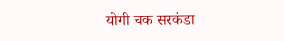योगी चक सरकंडा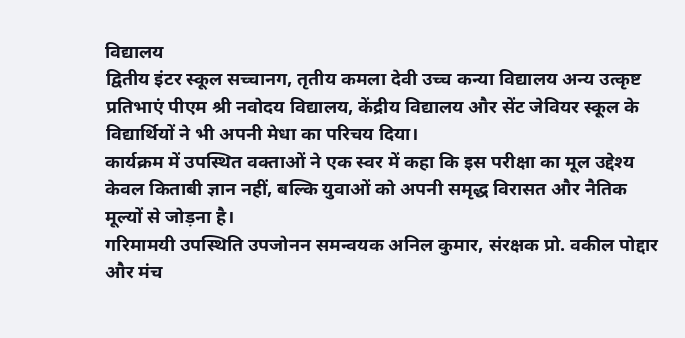विद्यालय
द्वितीय इंटर स्कूल सच्चानग, तृतीय कमला देवी उच्च कन्या विद्यालय अन्य उत्कृष्ट प्रतिभाएं पीएम श्री नवोदय विद्यालय, केंद्रीय विद्यालय और सेंट जेवियर स्कूल के विद्यार्थियों ने भी अपनी मेधा का परिचय दिया।
कार्यक्रम में उपस्थित वक्ताओं ने एक स्वर में कहा कि इस परीक्षा का मूल उद्देश्य केवल किताबी ज्ञान नहीं, बल्कि युवाओं को अपनी समृद्ध विरासत और नैतिक मूल्यों से जोड़ना है।
गरिमामयी उपस्थिति उपजोनन समन्वयक अनिल कुमार, संरक्षक प्रो. वकील पोद्दार और मंच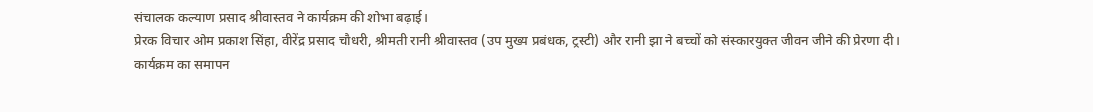संचालक कल्याण प्रसाद श्रीवास्तव ने कार्यक्रम की शोभा बढ़ाई।
प्रेरक विचार ओम प्रकाश सिंहा, वीरेंद्र प्रसाद चौधरी, श्रीमती रानी श्रीवास्तव (उप मुख्य प्रबंधक, ट्रस्टी) और रानी झा ने बच्चों को संस्कारयुक्त जीवन जीने की प्रेरणा दी।
कार्यक्रम का समापन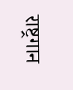राष्ट्रगान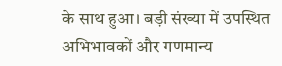के साथ हुआ। बड़ी संख्या में उपस्थित अभिभावकों और गणमान्य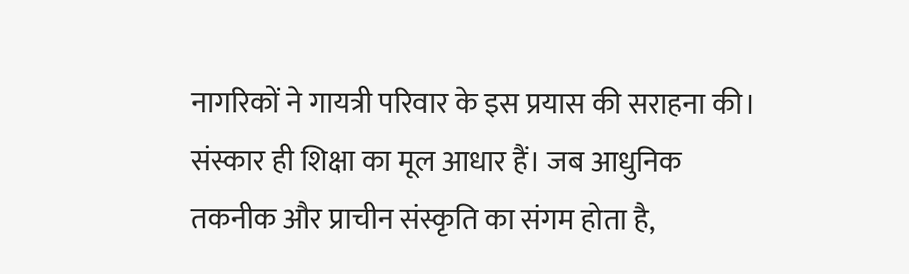नागरिकों ने गायत्री परिवार के इस प्रयास की सराहना की।
संस्कार ही शिक्षा का मूल आधार हैं। जब आधुनिक तकनीक और प्राचीन संस्कृति का संगम होता है,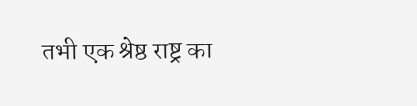तभी एक श्रेष्ठ राष्ट्र का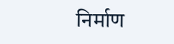निर्माण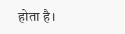होता है।